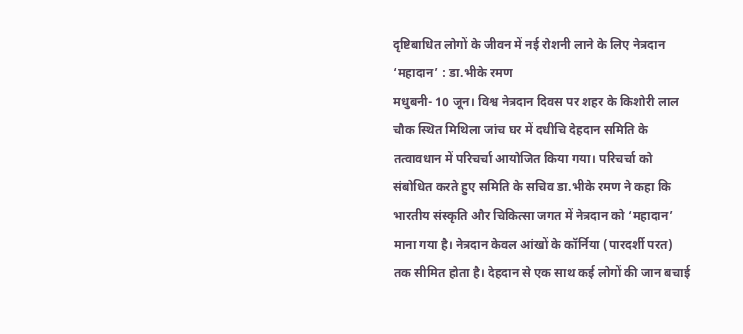दृष्टिबाधित लोगों के जीवन में नई रोशनी लाने के लिए नेत्रदान ‘महादान’ : डा.भीके रमण
मधुबनी- 10 जून। विश्व नेत्रदान दिवस पर शहर के किशोरी लाल चौक स्थित मिथिला जांच घर में दधीचि देहदान समिति के तत्वावधान में परिचर्चा आयोजित किया गया। परिचर्चा को संबोधित करते हुए समिति के सचिव डा.भीके रमण ने कहा कि भारतीय संस्कृति और चिकित्सा जगत में नेत्रदान को ‘महादान’ माना गया है। नेत्रदान केवल आंखों के कॉर्निया (पारदर्शी परत) तक सीमित होता है। देहदान से एक साथ कई लोगों की जान बचाई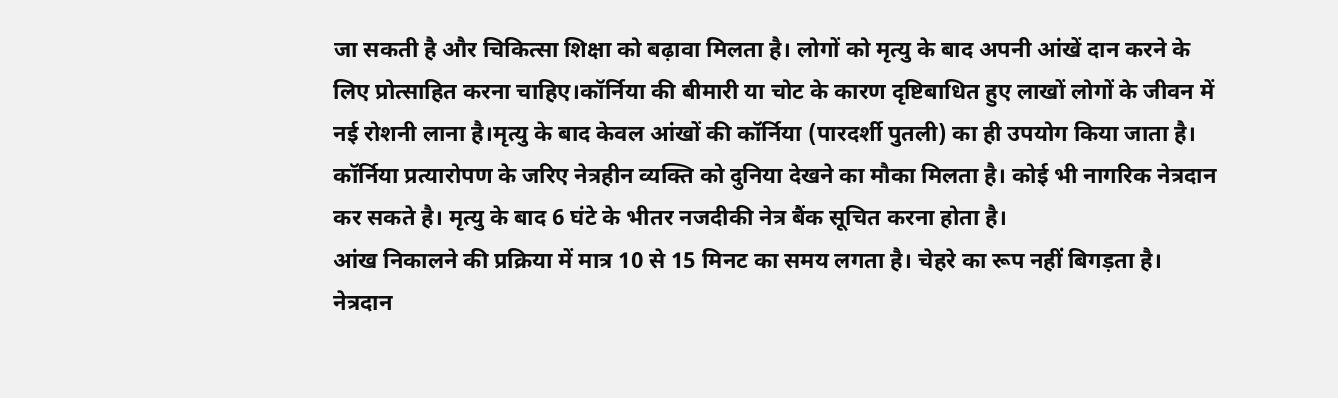जा सकती है और चिकित्सा शिक्षा को बढ़ावा मिलता है। लोगों को मृत्यु के बाद अपनी आंखें दान करने के लिए प्रोत्साहित करना चाहिए।कॉर्निया की बीमारी या चोट के कारण दृष्टिबाधित हुए लाखों लोगों के जीवन में नई रोशनी लाना है।मृत्यु के बाद केवल आंखों की कॉर्निया (पारदर्शी पुतली) का ही उपयोग किया जाता है। कॉर्निया प्रत्यारोपण के जरिए नेत्रहीन व्यक्ति को दुनिया देखने का मौका मिलता है। कोई भी नागरिक नेत्रदान कर सकते है। मृत्यु के बाद 6 घंटे के भीतर नजदीकी नेत्र बैंक सूचित करना होता है।
आंख निकालने की प्रक्रिया में मात्र 10 से 15 मिनट का समय लगता है। चेहरे का रूप नहीं बिगड़ता है। नेत्रदान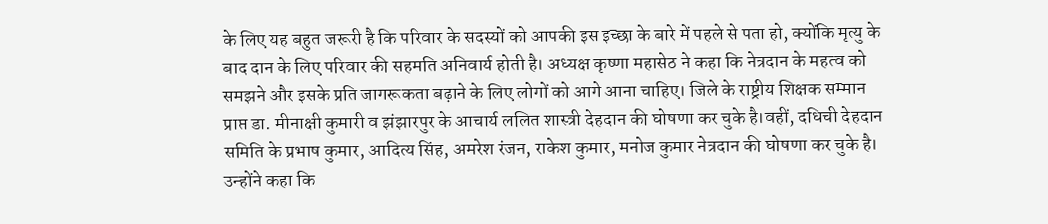के लिए यह बहुत जरूरी है कि परिवार के सदस्यों को आपकी इस इच्छा के बारे में पहले से पता हो, क्योंकि मृत्यु के बाद दान के लिए परिवार की सहमति अनिवार्य होती है। अध्यक्ष कृष्णा महासेठ ने कहा कि नेत्रदान के महत्व को समझने और इसके प्रति जागरूकता बढ़ाने के लिए लोगों को आगे आना चाहिए। जिले के राष्ट्रीय शिक्षक सम्मान प्राप्त डा. मीनाक्षी कुमारी व झंझारपुर के आचार्य ललित शास्त्री देहदान की घोषणा कर चुके है।वहीं, दधिची देहदान समिति के प्रभाष कुमार, आदित्य सिंह, अमरेश रंजन, राकेश कुमार, मनोज कुमार नेत्रदान की घोषणा कर चुके है। उन्होंने कहा कि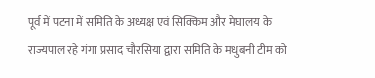पूर्व में पटना में समिति के अध्यक्ष एवं सिक्किम और मेघालय के राज्यपाल रहे गंगा प्रसाद चौरसिया द्वारा समिति के मधुबनी टीम को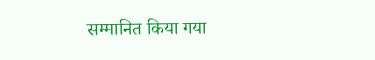सम्मानित किया गया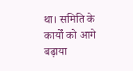था। समिति के कार्यों को आगे बढ़ाया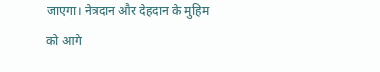जाएगा। नेत्रदान और देहदान के मुहिम को आगे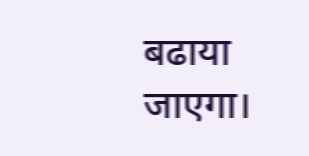बढाया जाएगा।